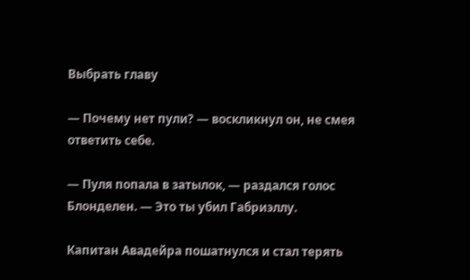Выбрать главу

— Почему нет пули? — воскликнул он, не смея ответить себе.

— Пуля попала в затылок, — раздался голос Блонделен. — Это ты убил Габриэллу.

Капитан Авадейра пошатнулся и стал терять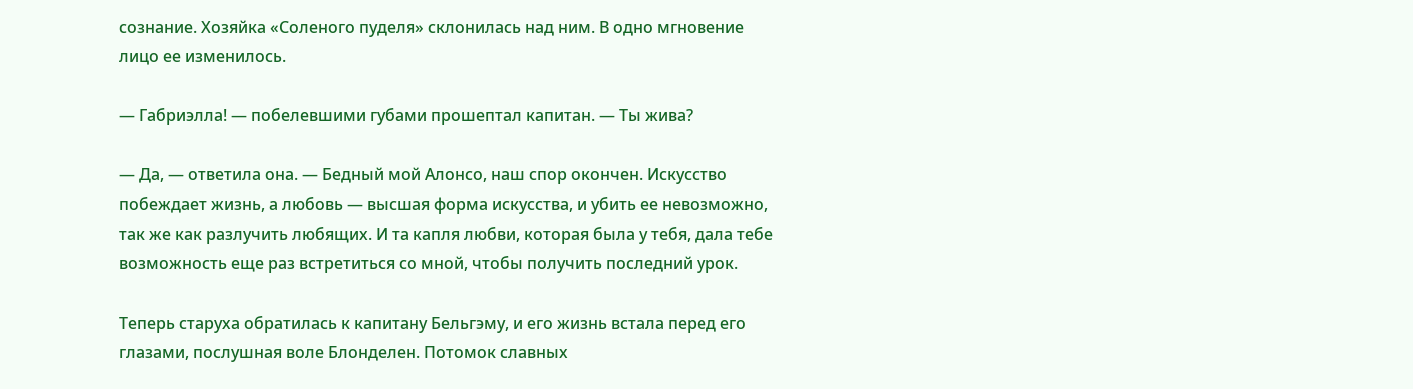сознание. Хозяйка «Соленого пуделя» склонилась над ним. В одно мгновение лицо ее изменилось.

— Габриэлла! — побелевшими губами прошептал капитан. — Ты жива?

— Да, — ответила она. — Бедный мой Алонсо, наш спор окончен. Искусство побеждает жизнь, а любовь — высшая форма искусства, и убить ее невозможно, так же как разлучить любящих. И та капля любви, которая была у тебя, дала тебе возможность еще раз встретиться со мной, чтобы получить последний урок.

Теперь старуха обратилась к капитану Бельгэму, и его жизнь встала перед его глазами, послушная воле Блонделен. Потомок славных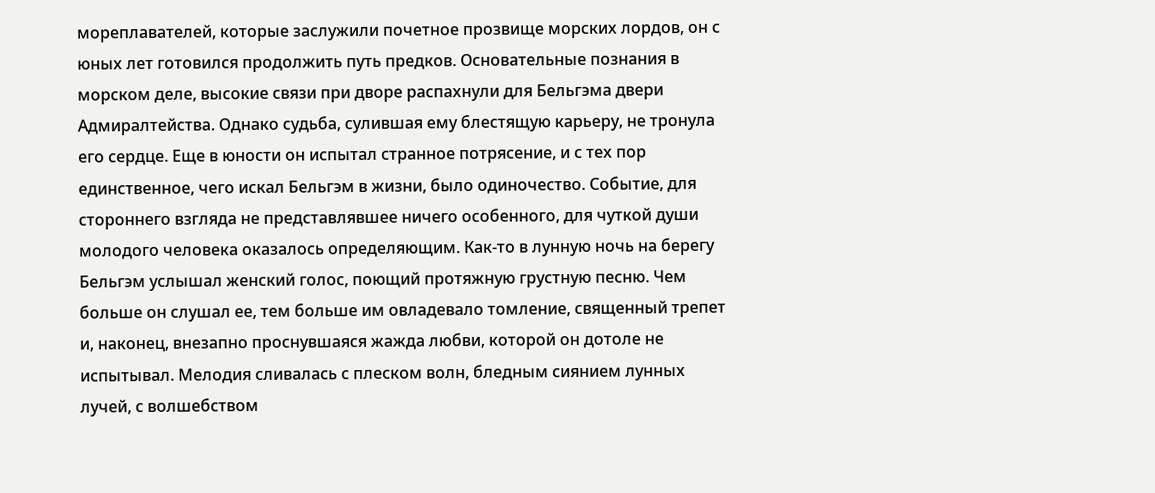мореплавателей, которые заслужили почетное прозвище морских лордов, он с юных лет готовился продолжить путь предков. Основательные познания в морском деле, высокие связи при дворе распахнули для Бельгэма двери Адмиралтейства. Однако судьба, сулившая ему блестящую карьеру, не тронула его сердце. Еще в юности он испытал странное потрясение, и с тех пор единственное, чего искал Бельгэм в жизни, было одиночество. Событие, для стороннего взгляда не представлявшее ничего особенного, для чуткой души молодого человека оказалось определяющим. Как-то в лунную ночь на берегу Бельгэм услышал женский голос, поющий протяжную грустную песню. Чем больше он слушал ее, тем больше им овладевало томление, священный трепет и, наконец, внезапно проснувшаяся жажда любви, которой он дотоле не испытывал. Мелодия сливалась с плеском волн, бледным сиянием лунных лучей, с волшебством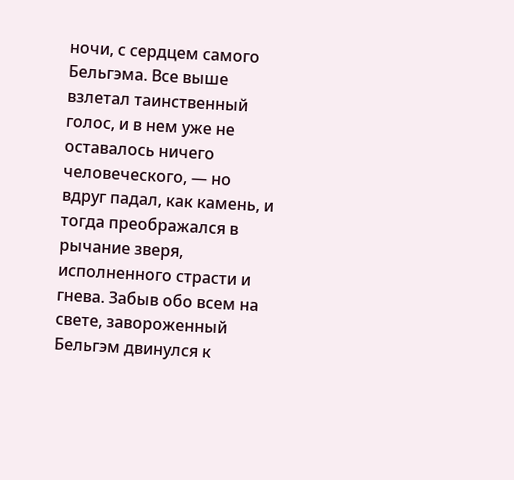ночи, с сердцем самого Бельгэма. Все выше взлетал таинственный голос, и в нем уже не оставалось ничего человеческого, — но вдруг падал, как камень, и тогда преображался в рычание зверя, исполненного страсти и гнева. Забыв обо всем на свете, завороженный Бельгэм двинулся к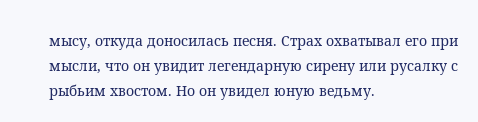мысу, откуда доносилась песня. Страх охватывал его при мысли, что он увидит легендарную сирену или русалку с рыбьим хвостом. Но он увидел юную ведьму.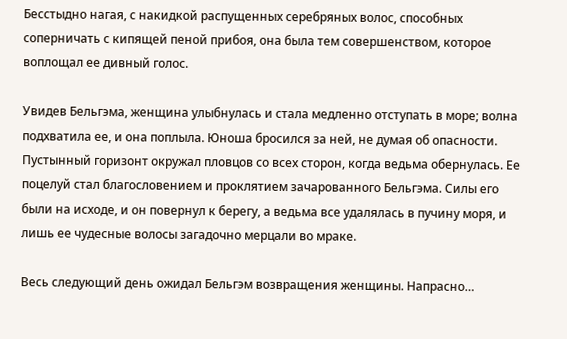Бесстыдно нагая, с накидкой распущенных серебряных волос, способных соперничать с кипящей пеной прибоя, она была тем совершенством, которое воплощал ее дивный голос.

Увидев Бельгэма, женщина улыбнулась и стала медленно отступать в море; волна подхватила ее, и она поплыла. Юноша бросился за ней, не думая об опасности. Пустынный горизонт окружал пловцов со всех сторон, когда ведьма обернулась. Ее поцелуй стал благословением и проклятием зачарованного Бельгэма. Силы его были на исходе, и он повернул к берегу, а ведьма все удалялась в пучину моря, и лишь ее чудесные волосы загадочно мерцали во мраке.

Весь следующий день ожидал Бельгэм возвращения женщины. Напрасно…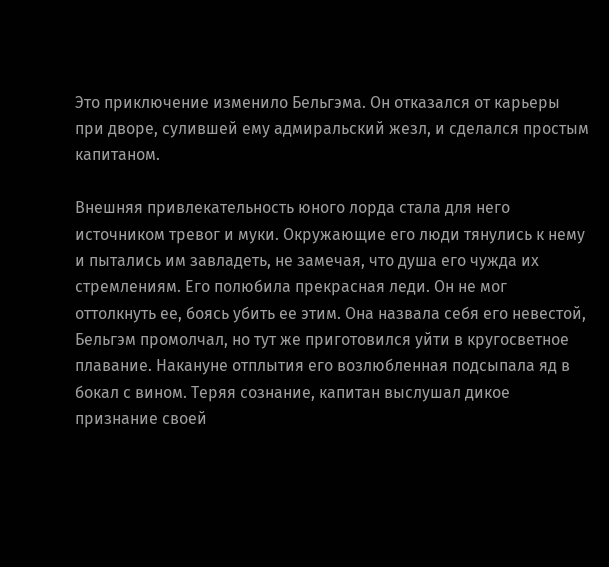Это приключение изменило Бельгэма. Он отказался от карьеры при дворе, сулившей ему адмиральский жезл, и сделался простым капитаном.

Внешняя привлекательность юного лорда стала для него источником тревог и муки. Окружающие его люди тянулись к нему и пытались им завладеть, не замечая, что душа его чужда их стремлениям. Его полюбила прекрасная леди. Он не мог оттолкнуть ее, боясь убить ее этим. Она назвала себя его невестой, Бельгэм промолчал, но тут же приготовился уйти в кругосветное плавание. Накануне отплытия его возлюбленная подсыпала яд в бокал с вином. Теряя сознание, капитан выслушал дикое признание своей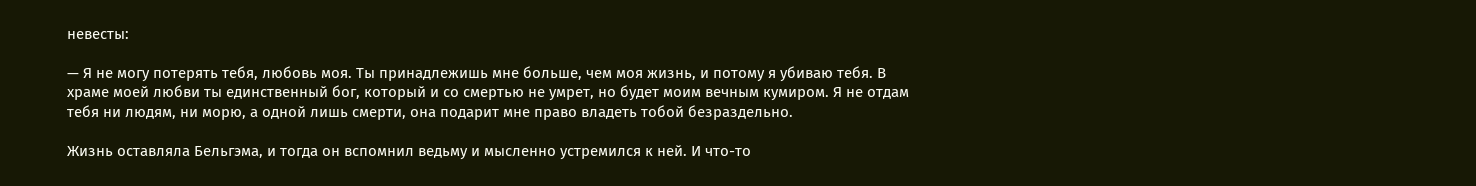невесты:

— Я не могу потерять тебя, любовь моя. Ты принадлежишь мне больше, чем моя жизнь, и потому я убиваю тебя. В храме моей любви ты единственный бог, который и со смертью не умрет, но будет моим вечным кумиром. Я не отдам тебя ни людям, ни морю, а одной лишь смерти, она подарит мне право владеть тобой безраздельно.

Жизнь оставляла Бельгэма, и тогда он вспомнил ведьму и мысленно устремился к ней. И что-то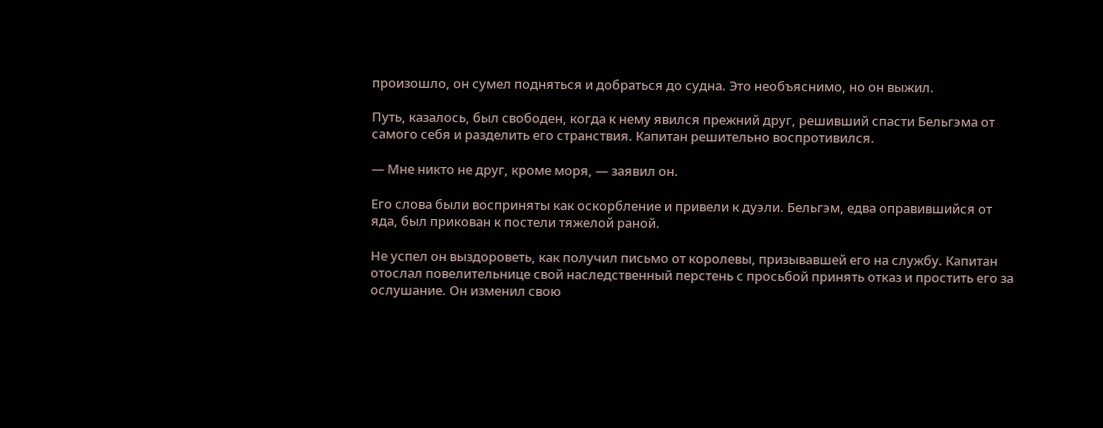произошло, он сумел подняться и добраться до судна. Это необъяснимо, но он выжил.

Путь, казалось, был свободен, когда к нему явился прежний друг, решивший спасти Бельгэма от самого себя и разделить его странствия. Капитан решительно воспротивился.

— Мне никто не друг, кроме моря, — заявил он.

Его слова были восприняты как оскорбление и привели к дуэли. Бельгэм, едва оправившийся от яда, был прикован к постели тяжелой раной.

Не успел он выздороветь, как получил письмо от королевы, призывавшей его на службу. Капитан отослал повелительнице свой наследственный перстень с просьбой принять отказ и простить его за ослушание. Он изменил свою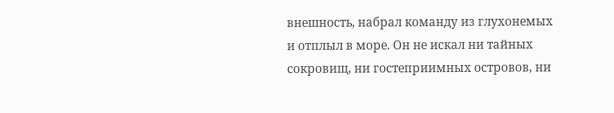внешность, набрал команду из глухонемых и отплыл в море. Он не искал ни тайных сокровищ, ни гостеприимных островов, ни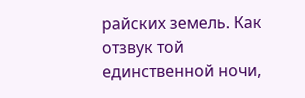райских земель. Как отзвук той единственной ночи,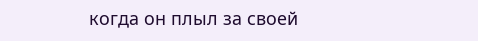когда он плыл за своей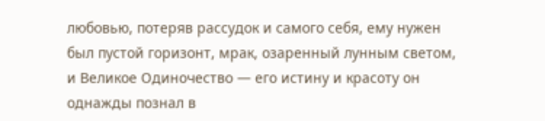любовью, потеряв рассудок и самого себя, ему нужен был пустой горизонт, мрак, озаренный лунным светом, и Великое Одиночество — его истину и красоту он однажды познал в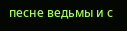песне ведьмы и с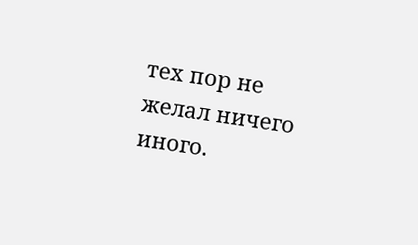тех пор не желал ничего иного.